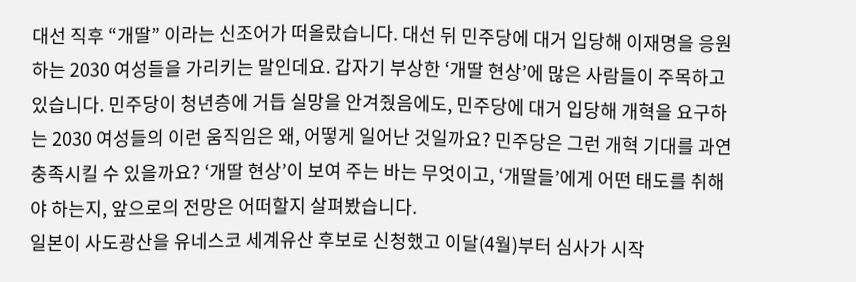대선 직후 “개딸” 이라는 신조어가 떠올랐습니다. 대선 뒤 민주당에 대거 입당해 이재명을 응원하는 2030 여성들을 가리키는 말인데요. 갑자기 부상한 ‘개딸 현상’에 많은 사람들이 주목하고 있습니다. 민주당이 청년층에 거듭 실망을 안겨줬음에도, 민주당에 대거 입당해 개혁을 요구하는 2030 여성들의 이런 움직임은 왜, 어떻게 일어난 것일까요? 민주당은 그런 개혁 기대를 과연 충족시킬 수 있을까요? ‘개딸 현상’이 보여 주는 바는 무엇이고, ‘개딸들’에게 어떤 태도를 취해야 하는지, 앞으로의 전망은 어떠할지 살펴봤습니다.
일본이 사도광산을 유네스코 세계유산 후보로 신청했고 이달(4월)부터 심사가 시작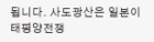됩니다. 사도광산은 일본이 태평양전쟁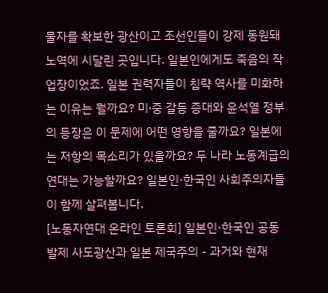물자를 확보한 광산이고 조선인들이 강제 동원돼 노역에 시달린 곳입니다. 일본인에게도 죽음의 작업장이었죠. 일본 권력자들이 침략 역사를 미화하는 이유는 뭘까요? 미∙중 갈등 증대와 윤석열 정부의 등장은 이 문제에 어떤 영향을 줄까요? 일본에는 저항의 목소리가 있을까요? 두 나라 노동계급의 연대는 가능할까요? 일본인·한국인 사회주의자들이 함께 살펴봅니다.
[노동자연대 온라인 토론회] 일본인·한국인 공동 발제 사도광산과 일본 제국주의 - 과거와 현재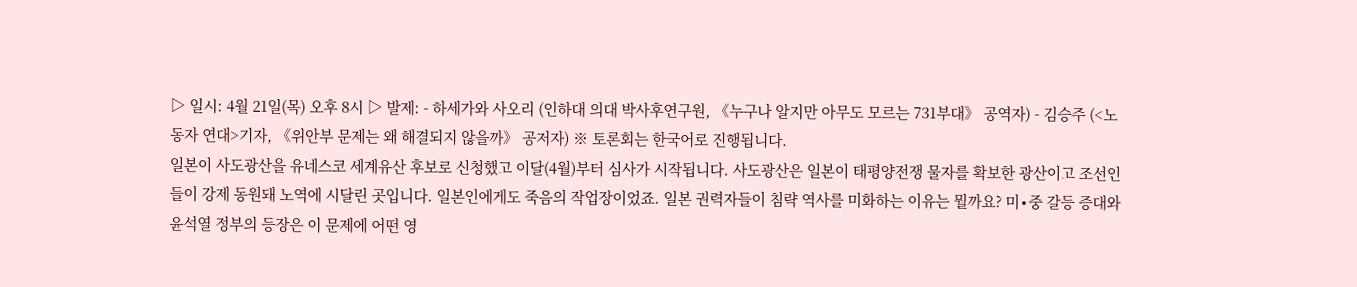▷ 일시: 4월 21일(목) 오후 8시 ▷ 발제: - 하세가와 사오리 (인하대 의대 박사후연구원, 《누구나 알지만 아무도 모르는 731부대》 공역자) - 김승주 (<노동자 연대>기자, 《위안부 문제는 왜 해결되지 않을까》 공저자) ※ 토론회는 한국어로 진행됩니다.
일본이 사도광산을 유네스코 세계유산 후보로 신청했고 이달(4월)부터 심사가 시작됩니다. 사도광산은 일본이 태평양전쟁 물자를 확보한 광산이고 조선인들이 강제 동원돼 노역에 시달린 곳입니다. 일본인에게도 죽음의 작업장이었죠. 일본 권력자들이 침략 역사를 미화하는 이유는 뭘까요? 미∙중 갈등 증대와 윤석열 정부의 등장은 이 문제에 어떤 영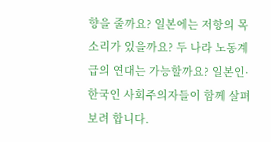향을 줄까요? 일본에는 저항의 목소리가 있을까요? 두 나라 노동계급의 연대는 가능할까요? 일본인·한국인 사회주의자들이 함께 살펴보려 합니다.